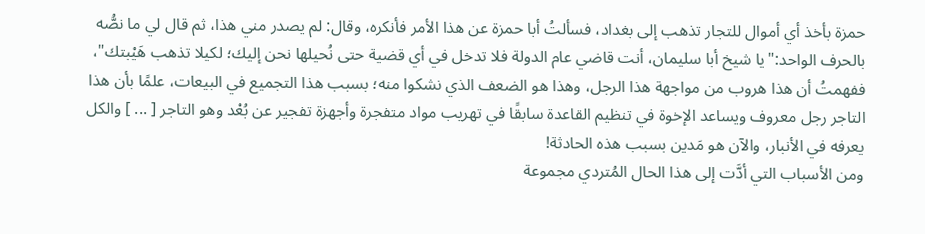حمزة بأخذ أي أموال للتجار تذهب إلى بغداد، فسألتُ أبا حمزة عن هذا الأمر فأنكره، وقال: لم يصدر مني هذا، ثم قال لي ما نصُّه بالحرف الواحد:"يا شيخ أبا سليمان، أنت قاضي عام الدولة فلا تدخل في أي قضية حتى نُحيلها نحن إليك؛ لكيلا تذهب هَيْبتك"، ففهمتُ أن هذا هروب من مواجهة هذا الرجل، وهذا هو الضعف الذي نشكوا منه؛ بسبب هذا التجميع في البيعات، علمًا بأن هذا التاجر رجل معروف ويساعد الإخوة في تنظيم القاعدة سابقًا في تهريب مواد متفجرة وأجهزة تفجير عن بُعْد وهو التاجر [ ... ] والكل يعرفه في الأنبار، والآن هو مَدين بسبب هذه الحادثة!
ومن الأسباب التي أدَّت إلى هذا الحال المُتردي مجموعة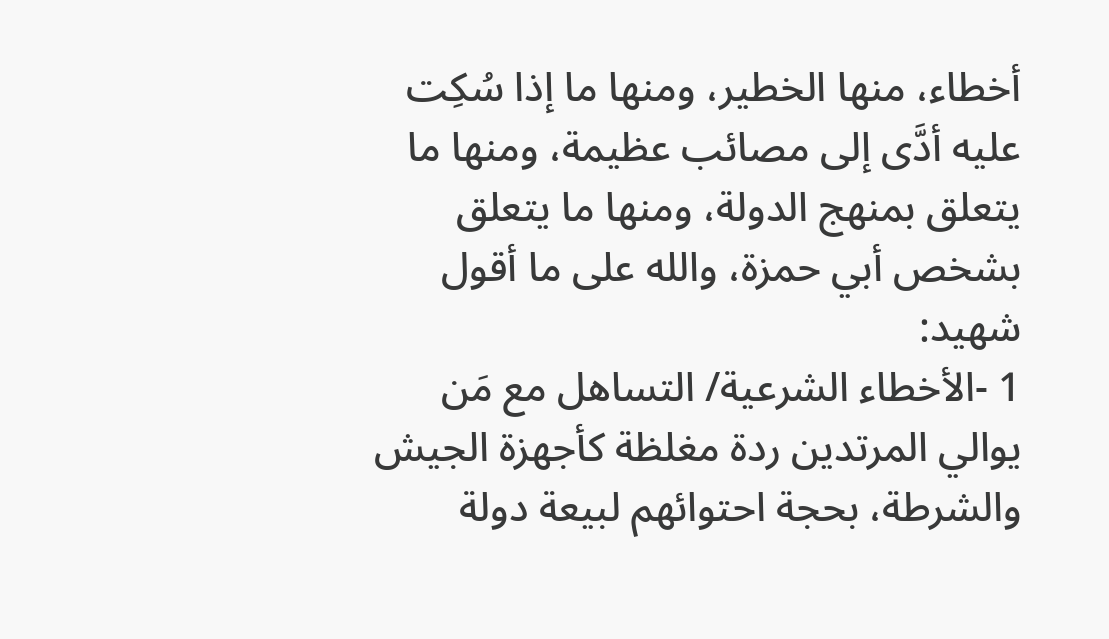أخطاء، منها الخطير، ومنها ما إذا سُكِت عليه أدَّى إلى مصائب عظيمة، ومنها ما يتعلق بمنهج الدولة، ومنها ما يتعلق بشخص أبي حمزة، والله على ما أقول شهيد:
1 -الأخطاء الشرعية/ التساهل مع مَن يوالي المرتدين ردة مغلظة كأجهزة الجيش والشرطة، بحجة احتوائهم لبيعة دولة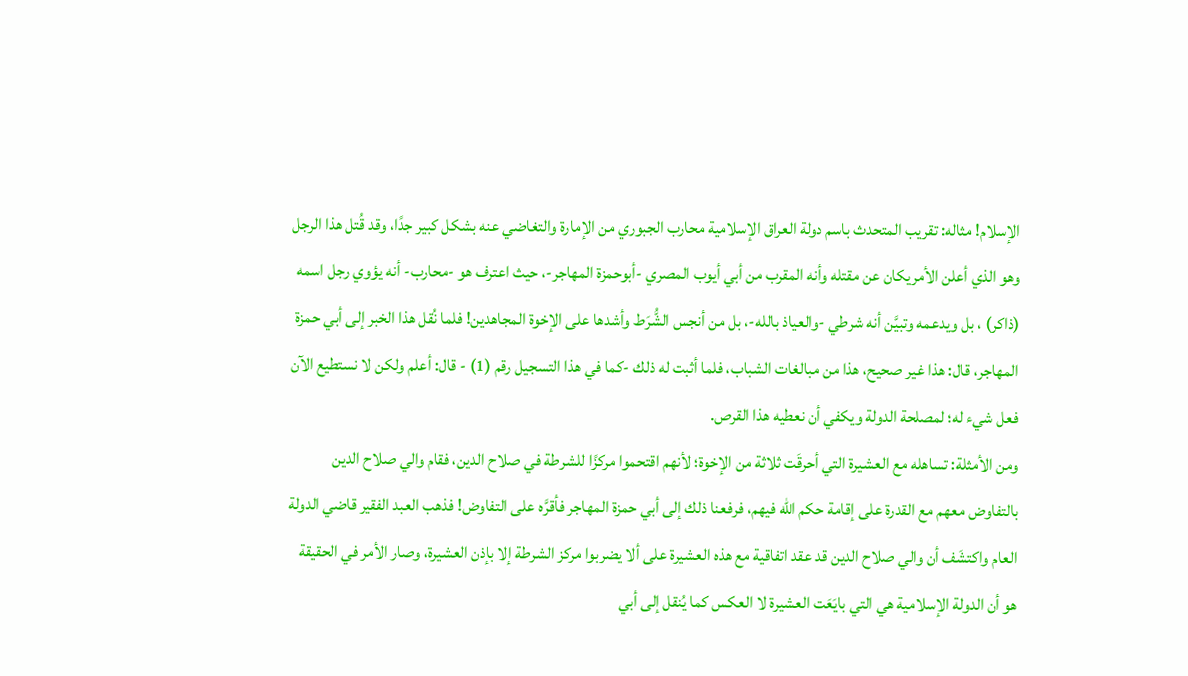الإسلام! مثاله: تقريب المتحدث باسم دولة العراق الإسلامية محارب الجبوري من الإمارة والتغاضي عنه بشكل كبير جدًا، وقد قُتل هذا الرجل وهو الذي أعلن الأمريكان عن مقتله وأنه المقرب من أبي أيوب المصري -أبوحمزة المهاجر-، حيث اعترف هو -محارب- أنه يؤوي رجل اسمه (ذاكر) ، بل ويدعمه وتبيَّن أنه شرطي -والعياذ بالله-، بل من أنجس الشُّرَط وأشدها على الإخوة المجاهدين! فلما نُقل هذا الخبر إلى أبي حمزة المهاجر، قال: هذا غير صحيح، هذا من مبالغات الشباب، فلما أثبت له ذلك -كما في هذا التسجيل رقم (1) - قال: أعلم ولكن لا نستطيع الآن فعل شيء له؛ لمصلحة الدولة ويكفي أن نعطيه هذا القرص.
ومن الأمثلة: تساهله مع العشيرة التي أحرقَت ثلاثة من الإخوة؛ لأنهم اقتحموا مركزًا للشرطة في صلاح الدين، فقام والي صلاح الدين بالتفاوض معهم مع القدرة على إقامة حكم الله فيهم، فرفعنا ذلك إلى أبي حمزة المهاجر فأقرَّه على التفاوض! فذهب العبد الفقير قاضي الدولة العام واكتشَف أن والي صلاح الدين قد عقد اتفاقية مع هذه العشيرة على ألا يضربوا مركز الشرطة إلا بإذن العشيرة، وصار الأمر في الحقيقة هو أن الدولة الإسلامية هي التي بايَعَت العشيرة لا العكس كما يُنقل إلى أبي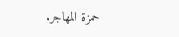حمزة المهاجر.